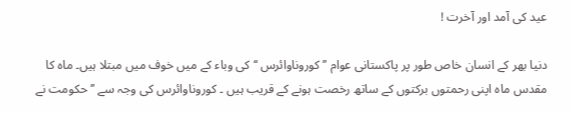عید کی آمد اور آخرت !

دنیا بھر کے انسان خاص طور پر پاکستانی عوام ’’ کوروناوائرس ‘‘ کی وباء کے میں خوف میں مبتلا ہیں۔ ماہ کا مقدس ماہ اپنی رحمتوں برکتوں کے ساتھ رخصت ہونے کے قریب ہیں ۔ کوروناوائرس کی وجہ سے ’’ حکومت نے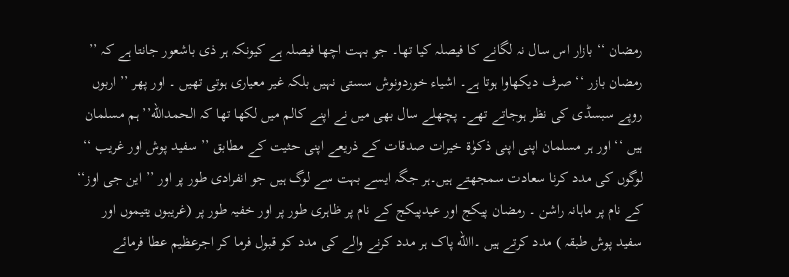رمضان ‘‘ بازار اس سال نہ لگانے کا فیصلہ کیا تھا۔ جو بہت اچھا فیصلہ ہے کیونکہ ہر ذی باشعور جانتا ہے کہ ’’ رمضان بازر ‘‘ صرف دیکھاوا ہوتا ہے۔ اشیاء خوردونوش سستی نہیں بلکہ غیر معیاری ہوتی تھیں ۔ اور پھر ’’ اربوں روپے سبسڈی کی نظر ہوجاتے تھے۔ پچھلے سال بھی میں نے اپنے کالم میں لکھا تھا کہ الحمدالله’’ ہم مسلمان ہیں ‘‘ اور ہر مسلمان اپنی اپنی ذکوٰۃ خیرات صدقات کے ذریعے اپنی حثیت کے مطابق ’’ سفید پوش اور غریب ‘‘ لوگوں کی مدد کرنا سعادت سمجھتے ہیں۔ہر جگہ ایسے بہت سے لوگ ہیں جو انفرادی طور پر اور ’’ این جی اوز‘‘ کے نام پر ماہانہ راشن ۔ رمضان پیکج اور عیدپیکج کے نام پر ظاہری طور پر اور خفیہ طور پر (غریبوں یتیموں اور سفید پوش طبقہ ) مدد کرتے ہیں ۔االله پاک ہر مدد کرنے والے کی مدد کو قبول فرما کر اجرعظیم عطا فرمائے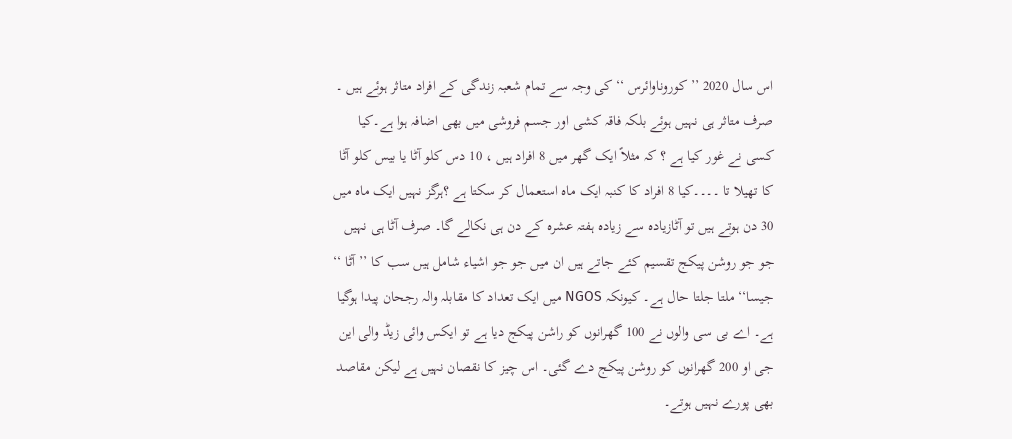اس سال 2020 ’’ کوروناوائرس ‘‘ کی وجہ سے تمام شعبہ زندگی کے افراد متاثر ہوئے ہیں ۔ صرف متاثر ہی نہیں ہوئے بلکہ فاقہ کشی اور جسم فروشی میں بھی اضافہ ہوا ہے۔کیا کسی نے غور کیا ہے ؟ کہ مثلاً ایک گھر میں 8 افراد ہیں ، 10 دس کلو آٹا یا بیس کلو آٹا کا تھیلا تا ۔۔۔۔کیا 8 افراد کا کنبہ ایک ماہ استعمال کر سکتا ہے ؟ہرگز نہیں ایک ماہ میں 30 دن ہوتے ہیں تو آٹازیادہ سے زیادہ ہفتہ عشرہ کے دن ہی نکالے گا۔ صرف آٹا ہی نہیں جو جو روشن پیکج تقسیم کئے جاتے ہیں ان میں جو جو اشیاء شامل ہیں سب کا ’’ آٹا ‘‘ جیسا‘‘ ملتا جلتا حال ہے۔ کیونکہ NGOS میں ایک تعداد کا مقابلہ والہ رجحان پیدا ہوگیا ہے۔ اے بی سی والوں نے 100 گھرانوں کو راشن پیکج دیا ہے تو ایکس وائی زیڈ والی این جی او 200 گھرانوں کو روشن پیکج دے گئی۔ اس چیز کا نقصان نہیں ہے لیکن مقاصد بھی پورے نہیں ہوتے۔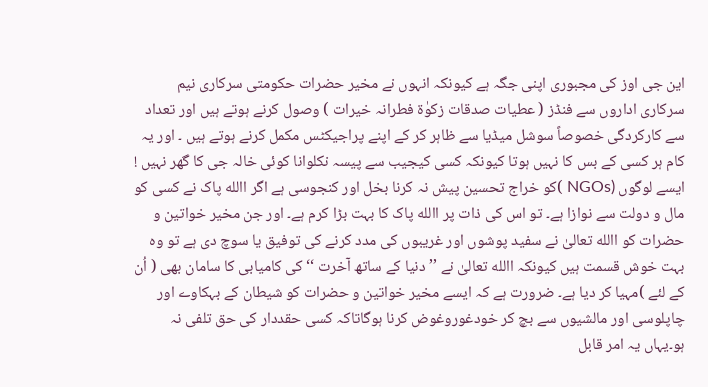این جی اوز کی مجبوری اپنی جگہ ہے کیونکہ انہوں نے مخیر حضرات حکومتی سرکاری نیم سرکاری اداروں سے فنڈز ( عطیات صدقات زکوٰۃ فطرانہ خیرات ) وصول کرنے ہوتے ہیں اور تعداد سے کارکردگی خصوصاً سوشل میڈیا سے ظاہر کر کے اپنے پراجیکٹس مکمل کرنے ہوتے ہیں ۔ اور یہ کام ہر کسی کے بس کا نہیں ہوتا کیونکہ کسی کیجیب سے پیسہ نکلوانا کوئی خالہ جی کا گھر نہیں ! ایسے لوگوں (NGOs )کو خراج تحسین پیش نہ کرنا بخل اور کنجوسی ہے اگر االله پاک نے کسی کو مال و دولت سے نوازا ہے۔ تو اس کی ذات پر االله پاک کا بہت بڑا کرم ہے۔ اور جن مخیر خواتین و حضرات کو االله تعالیٰ نے سفید پوشوں اور غریبوں کی مدد کرنے کی توفیق یا سوچ دی ہے تو وہ بہت خوش قسمت ہیں کیونکہ االله تعالیٰ نے ’’ دنیا کے ساتھ آخرت ‘‘ کی کامیابی کا سامان بھی ( اُن کے لئے )مہیا کر دیا ہے۔ ضرورت ہے کہ ایسے مخیر خواتین و حضرات کو شیطان کے بہکاوے اور چاپلوسی اور مالشیوں سے بچ کر خودغوروغوض کرنا ہوگاتاکہ کسی حقددار کی حق تلفی نہ ہو۔یہاں یہ امر قابل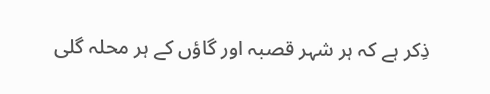ذِکر ہے کہ ہر شہر قصبہ اور گاؤں کے ہر محلہ گلی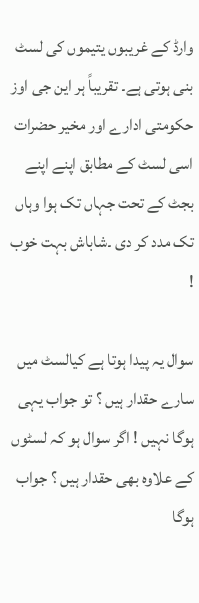وارڈ کے غریبوں یتیموں کی لسٹ بنی ہوتی ہے۔ تقریباً ہر این جی اوز حکومتی ادارے اور مخیر حضرات اسی لسٹ کے مطابق اپنے اپنے بجٹ کے تحت جہاں تک ہوا وہاں تک مدد کر دی ۔شاباش بہت خوب !

سوال یہ پیدا ہوتا ہے کیالسٹ میں سارے حقدار ہیں ؟ تو جواب یہی ہوگا نہیں ! اگر سوال ہو کہ لسٹوں کے علاوہ بھی حقدار ہیں ؟ جواب ہوگا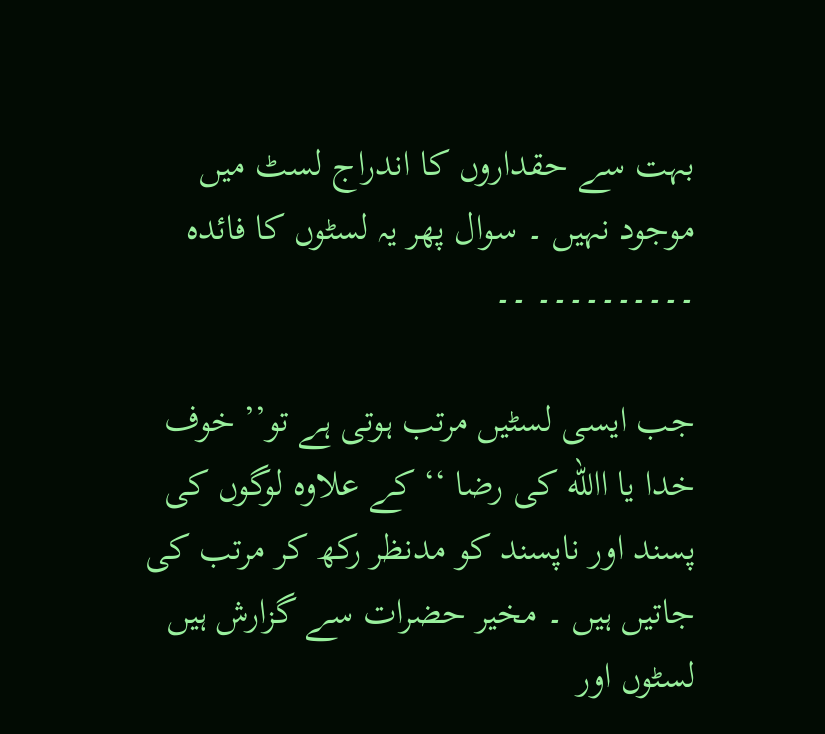بہت سے حقداروں کا اندراج لسٹ میں موجود نہیں ۔ سوال پھر یہ لسٹوں کا فائدہ ۔۔۔۔۔۔۔۔۔۔ ۔۔

جب ایسی لسٹیں مرتب ہوتی ہے تو’’ خوف خدا یا االله کی رضا ‘‘ کے علاوہ لوگوں کی پسند اور ناپسند کو مدنظر رکھ کر مرتب کی جاتیں ہیں ۔ مخیر حضرات سے گزارش ہیں لسٹوں اور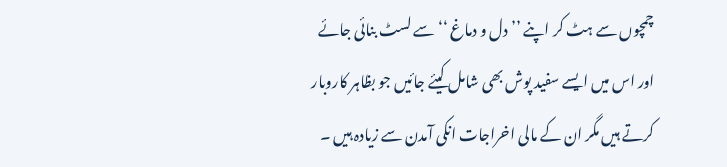چمچوں سے ہٹ کر اپنے ’’ دل و دماغ ‘‘سے لسٹ بنائی جائے اور اس میں ایسے سفید پوش بھی شامل کیئے جائیں جو بظاہر کاروبار کرتے ہیں مگر ان کے مالی اخراجات انکی آمدن سے زیادہ ہیں ۔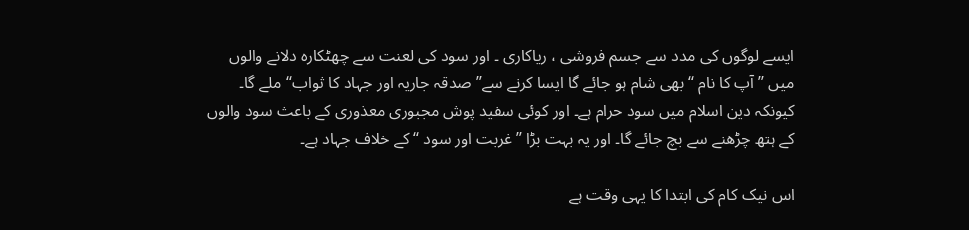ایسے لوگوں کی مدد سے جسم فروشی ، ریاکاری ۔ اور سود کی لعنت سے چھٹکارہ دلانے والوں میں ’’ آپ کا نام ‘‘ بھی شام ہو جائے گا ایسا کرنے سے’’ صدقہ جاریہ اور جہاد کا ثواب‘‘ملے گا۔ کیونکہ دین اسلام میں سود حرام ہے۔ اور کوئی سفید پوش مجبوری معذوری کے باعث سود والوں کے ہتھ چڑھنے سے بچ جائے گا۔ اور یہ بہت بڑا ’’ غربت اور سود ‘‘ کے خلاف جہاد ہے۔

اس نیک کام کی ابتدا کا یہی وقت ہے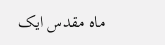ماہ مقدس ایک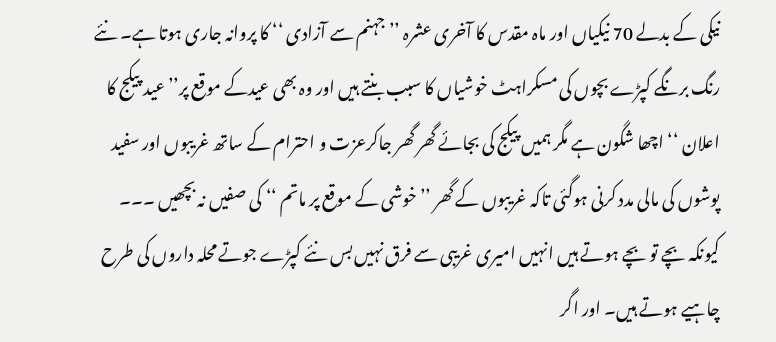نیکی کے بدلے 70 نیکیاں اور ماہ مقدس کا آخری عشرہ ’’ جہنم سے آزادی ‘‘ کا پروانہ جاری ہوتا ہے۔ نئے رنگ برنگے کپڑے بچوں کی مسکراہٹ خوشیاں کا سبب بنتے ہیں اور وہ بھی عیدکے موقع پر’’ عید پیکج کا اعلان ‘‘ اچھا شگون ہے مگر ہمیں پیکج کی بجائے گھر گھر جاکرعزت و احترام کے ساتھ غریبوں اور سفید پوشوں کی مالی مدد کرنی ہوگئی تاکہ غریبوں کے گھر ’’ خوشی کے موقع پر ماتم ‘‘ کی صفیں نہ بچھیں ۔۔۔ کیونکہ بچے تو بچے ہوتے ہیں انہیں امیری غریبی سے فرق نہیں بس نئے کپڑے جوتے محلہ داروں کی طرح چاہیے ہوتے ہیں۔ اور اگر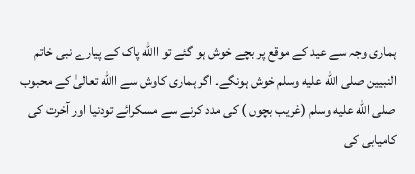ہماری وجہ سے عید کے موقع پر بچے خوش ہو گئے تو االله پاک کے پیارے نبی خاتم النبیین صلى الله عليه وسلم خوش ہونگے۔ اگر ہماری کاوش سے االله تعالیٰ کے محبوب صلى الله عليه وسلم (غریب بچوں ) کی مدد کرنے سے مسکرائے تودنیا اور آخرت کی کامیابی کی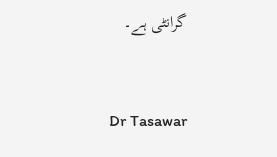گرانٹی ہے۔


Dr Tasawar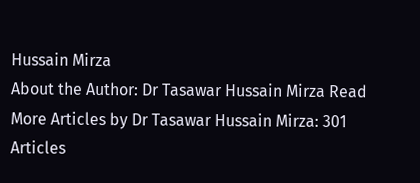Hussain Mirza
About the Author: Dr Tasawar Hussain Mirza Read More Articles by Dr Tasawar Hussain Mirza: 301 Articles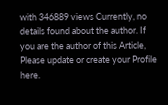with 346889 views Currently, no details found about the author. If you are the author of this Article, Please update or create your Profile here.